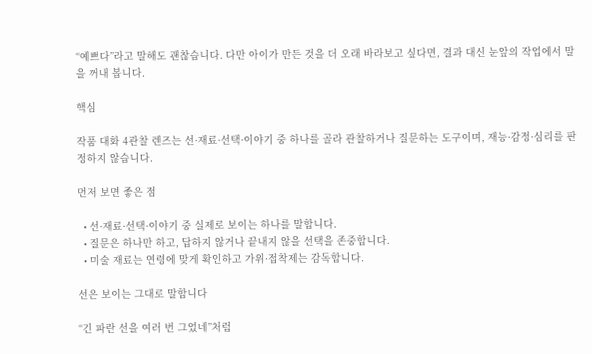“예쁘다”라고 말해도 괜찮습니다. 다만 아이가 만든 것을 더 오래 바라보고 싶다면, 결과 대신 눈앞의 작업에서 말을 꺼내 봅니다.

핵심

작품 대화 4관찰 렌즈는 선·재료·선택·이야기 중 하나를 골라 관찰하거나 질문하는 도구이며, 재능·감정·심리를 판정하지 않습니다.

먼저 보면 좋은 점

  • 선·재료·선택·이야기 중 실제로 보이는 하나를 말합니다.
  • 질문은 하나만 하고, 답하지 않거나 끝내지 않을 선택을 존중합니다.
  • 미술 재료는 연령에 맞게 확인하고 가위·접착제는 감독합니다.

선은 보이는 그대로 말합니다

“긴 파란 선을 여러 번 그었네”처럼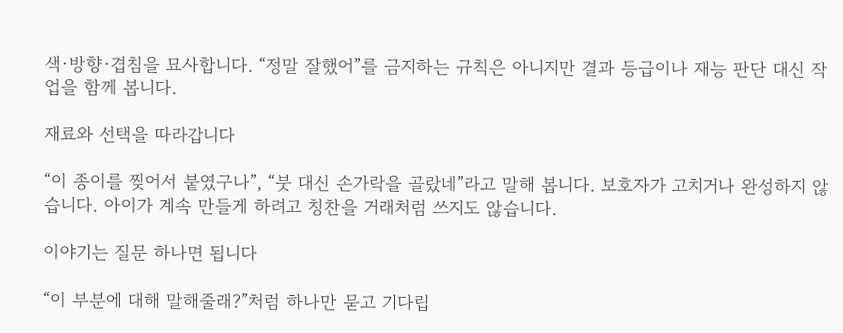색·방향·겹침을 묘사합니다. “정말 잘했어”를 금지하는 규칙은 아니지만 결과 등급이나 재능 판단 대신 작업을 함께 봅니다.

재료와 선택을 따라갑니다

“이 종이를 찢어서 붙였구나”, “붓 대신 손가락을 골랐네”라고 말해 봅니다. 보호자가 고치거나 완성하지 않습니다. 아이가 계속 만들게 하려고 칭찬을 거래처럼 쓰지도 않습니다.

이야기는 질문 하나면 됩니다

“이 부분에 대해 말해줄래?”처럼 하나만 묻고 기다립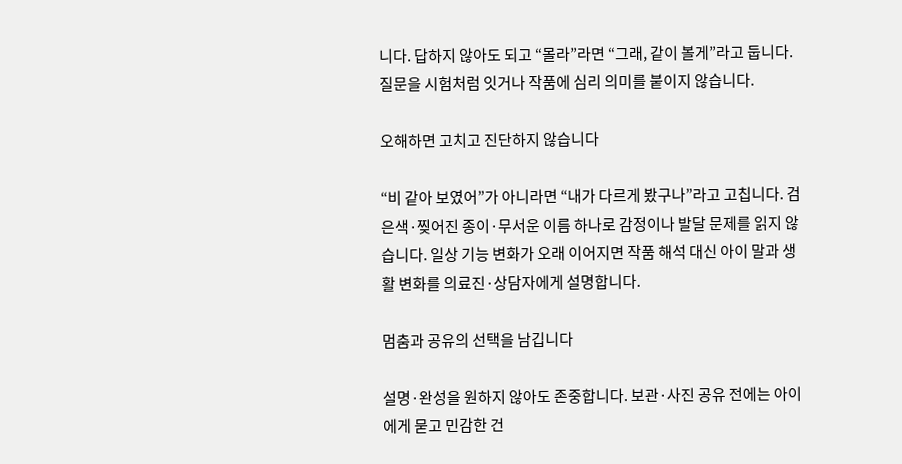니다. 답하지 않아도 되고 “몰라”라면 “그래, 같이 볼게”라고 둡니다. 질문을 시험처럼 잇거나 작품에 심리 의미를 붙이지 않습니다.

오해하면 고치고 진단하지 않습니다

“비 같아 보였어”가 아니라면 “내가 다르게 봤구나”라고 고칩니다. 검은색·찢어진 종이·무서운 이름 하나로 감정이나 발달 문제를 읽지 않습니다. 일상 기능 변화가 오래 이어지면 작품 해석 대신 아이 말과 생활 변화를 의료진·상담자에게 설명합니다.

멈춤과 공유의 선택을 남깁니다

설명·완성을 원하지 않아도 존중합니다. 보관·사진 공유 전에는 아이에게 묻고 민감한 건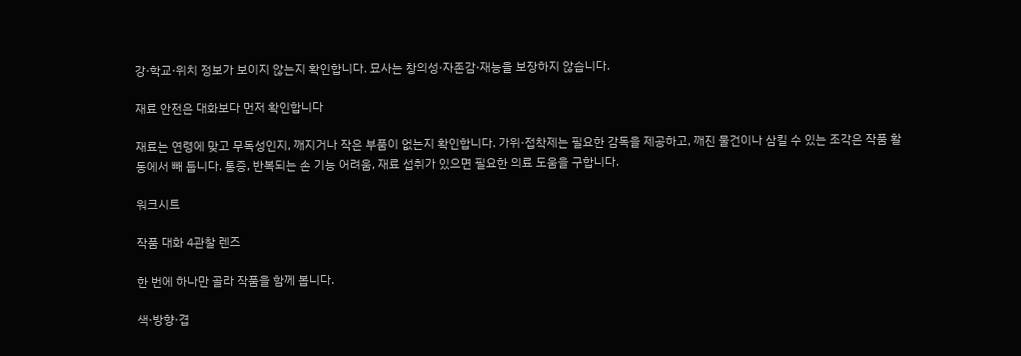강·학교·위치 정보가 보이지 않는지 확인합니다. 묘사는 창의성·자존감·재능을 보장하지 않습니다.

재료 안전은 대화보다 먼저 확인합니다

재료는 연령에 맞고 무독성인지, 깨지거나 작은 부품이 없는지 확인합니다. 가위·접착제는 필요한 감독을 제공하고, 깨진 물건이나 삼킬 수 있는 조각은 작품 활동에서 빼 둡니다. 통증, 반복되는 손 기능 어려움, 재료 섭취가 있으면 필요한 의료 도움을 구합니다.

워크시트

작품 대화 4관찰 렌즈

한 번에 하나만 골라 작품을 함께 봅니다.

색·방향·겹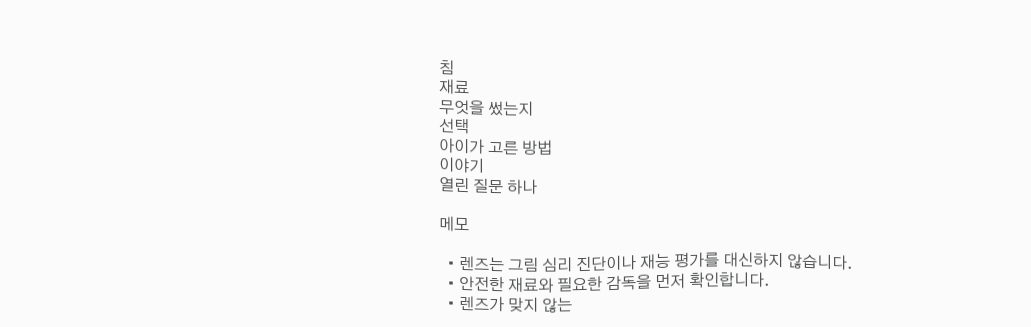침
재료
무엇을 썼는지
선택
아이가 고른 방법
이야기
열린 질문 하나

메모

  • 렌즈는 그림 심리 진단이나 재능 평가를 대신하지 않습니다.
  • 안전한 재료와 필요한 감독을 먼저 확인합니다.
  • 렌즈가 맞지 않는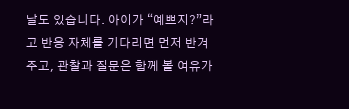날도 있습니다. 아이가 “예쁘지?”라고 반응 자체를 기다리면 먼저 반겨 주고, 관찰과 질문은 함께 볼 여유가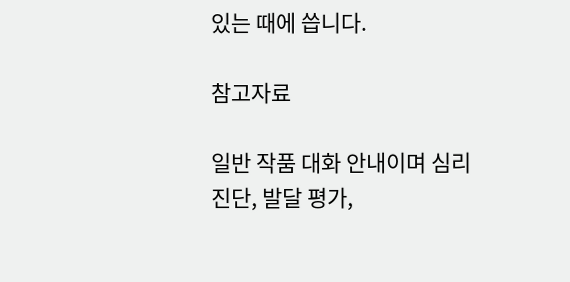있는 때에 씁니다.

참고자료

일반 작품 대화 안내이며 심리 진단, 발달 평가,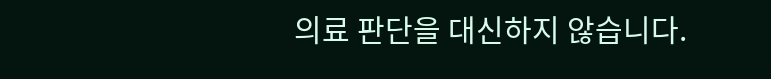의료 판단을 대신하지 않습니다.